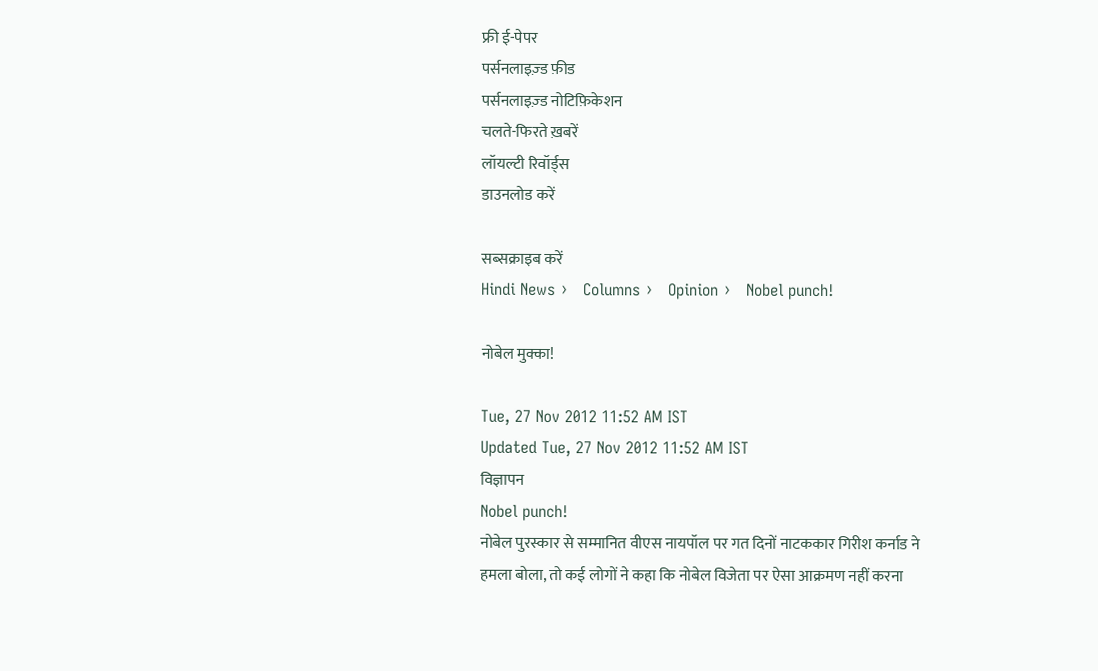फ्री ई-पेपर
पर्सनलाइज़्ड फ़ीड
पर्सनलाइज़्ड नोटिफ़िकेशन
चलते-फिरते ख़बरें
लॉयल्टी रिवॉर्ड्स
डाउनलोड करें

सब्सक्राइब करें
Hindi News ›   Columns ›   Opinion ›   Nobel punch!

नोबेल मुक्का!

Tue, 27 Nov 2012 11:52 AM IST
Updated Tue, 27 Nov 2012 11:52 AM IST
विज्ञापन
Nobel punch!
नोबेल पुरस्कार से सम्मानित वीएस नायपॉल पर गत दिनों नाटककार गिरीश कर्नाड ने हमला बोला, तो कई लोगों ने कहा कि नोबेल विजेता पर ऐसा आक्रमण नहीं करना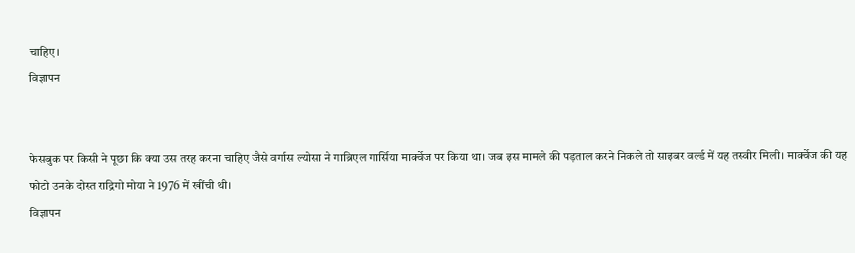चाहिए।
विज्ञापन


फेसबुक पर किसी ने पूछा कि क्या उस तरह करना चाहिए जैसे वर्गास ल्योसा ने गाब्रिएल गार्सिया मार्क्वेज पर किया था। जब इस मामले की पड़ताल करने निकले तो साइबर वर्ल्ड में यह तस्वीर मिली। मार्क्वेज की यह फोटो उनके दोस्त राद्रिगो मोया ने 1976 में खींची थी।
विज्ञापन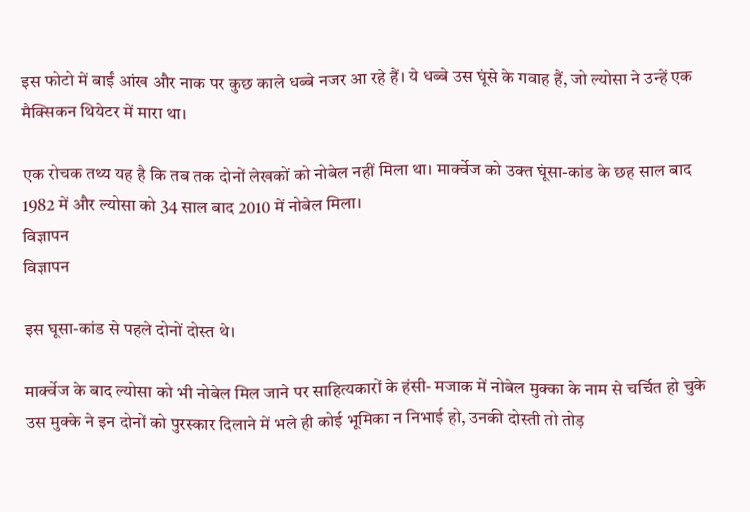इस फोटो में बाईं आंख और नाक पर कुछ काले धब्बे नजर आ रहे हैं। ये धब्बे उस घूंसे के गवाह हैं, जो ल्योसा ने उन्हें एक मैक्सिकन थियेटर में मारा था।

एक रोचक तथ्य यह है कि तब तक दोनों लेखकों को नोबेल नहीं मिला था। मार्क्वेज को उक्त घूंसा-कांड के छह साल बाद 1982 में और ल्योसा को 34 साल बाद 2010 में नोबेल मिला।
विज्ञापन
विज्ञापन

इस घूसा-कांड से पहले दोनों दोस्त थे।

मार्क्वेज के बाद ल्योसा को भी नोबेल मिल जाने पर साहित्यकारों के हंसी- मजाक में नोबेल मुक्का के नाम से चर्चित हो चुके उस मुक्के ने इन दोनों को पुरस्कार दिलाने में भले ही कोई भूमिका न निभाई हो, उनकी दोस्ती तो तोड़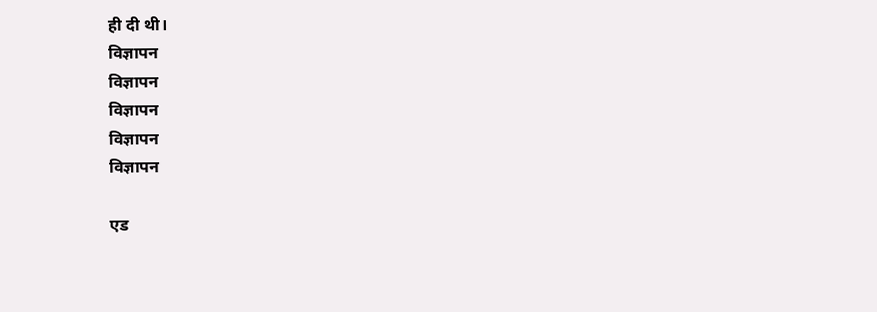ही दी थी।
विज्ञापन
विज्ञापन
विज्ञापन
विज्ञापन
विज्ञापन

एड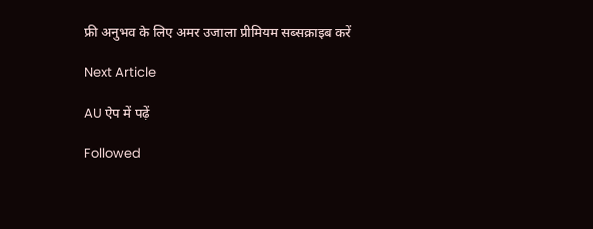फ्री अनुभव के लिए अमर उजाला प्रीमियम सब्सक्राइब करें

Next Article

AU ऐप में पढ़ें

Followed